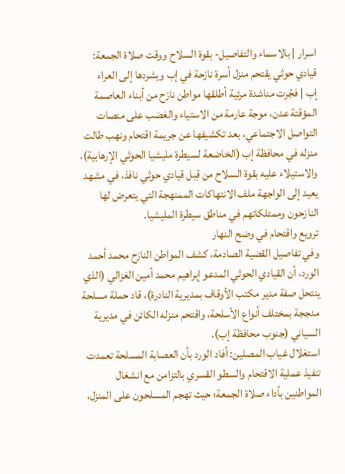اسرار | بالاسماء والتفاصيل- بقوة السلاح ووقت صلاة الجمعة: قيادي حوثي يقتحم منزل أسرة نازحة في إب ويشردها إلى العراء
إب | فجّرت مناشدة مرئية أطلقها مواطن نازح من أبناء العاصمة المؤقتة عدن، موجة عارمة من الاستياء والغضب على منصات التواصل الاجتماعي، بعد تكشيفها عن جريمة اقتحام ونهب طالت منزله في محافظة إب (الخاضعة لسيطرة مليشيا الحوثي الإرهابية)، والاستيلاء عليه بقوة السلاح من قِبل قيادي حوثي نافذ، في مشهد يعيد إلى الواجهة ملف الانتهاكات الممنهجة التي يتعرض لها النازحون وممتلكاتهم في مناطق سيطرة المليشيا.
ترويع واقتحام في وضح النهار
وفي تفاصيل القضية الصادمة، كشف المواطن النازح محمد أحمد الورد، أن القيادي الحوثي المدعو إبراهيم محمد أمين الغزالي (الذي ينتحل صفة مدير مكتب الأوقاف بمديرية النادرة)، قاد حملة مسلحة مدججة بمختلف أنواع الأسلحة، واقتحم منزله الكائن في مديرية السياني (جنوب محافظة إب).
استغلال غياب المصلين: أفاد الورد بأن العصابة المسلحة تعمدت تنفيذ عملية الاقتحام والسطو القسري بالتزامن مع انشغال المواطنين بأداء صلاة الجمعة؛ حيث تهجم المسلحون على المنزل،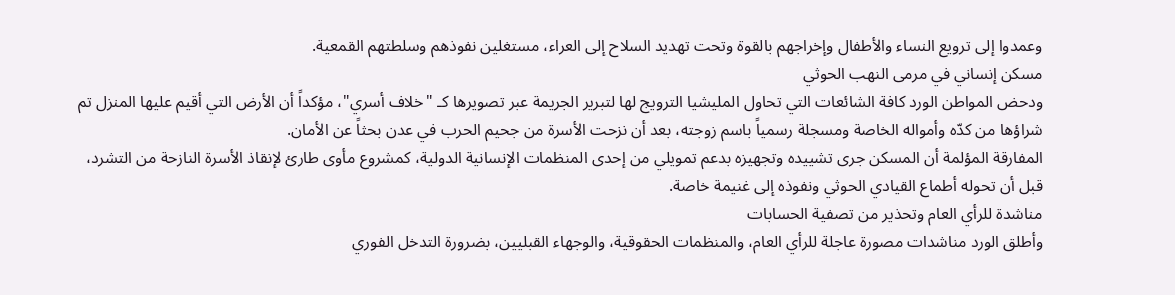وعمدوا إلى ترويع النساء والأطفال وإخراجهم بالقوة وتحت تهديد السلاح إلى العراء، مستغلين نفوذهم وسلطتهم القمعية.
مسكن إنساني في مرمى النهب الحوثي
ودحض المواطن الورد كافة الشائعات التي تحاول المليشيا الترويج لها لتبرير الجريمة عبر تصويرها كـ "خلاف أسري"، مؤكداً أن الأرض التي أقيم عليها المنزل تم شراؤها من كدّه وأمواله الخاصة ومسجلة رسمياً باسم زوجته، بعد أن نزحت الأسرة من جحيم الحرب في عدن بحثاً عن الأمان.
المفارقة المؤلمة أن المسكن جرى تشييده وتجهيزه بدعم تمويلي من إحدى المنظمات الإنسانية الدولية، كمشروع مأوى طارئ لإنقاذ الأسرة النازحة من التشرد، قبل أن تحوله أطماع القيادي الحوثي ونفوذه إلى غنيمة خاصة.
مناشدة للرأي العام وتحذير من تصفية الحسابات
وأطلق الورد مناشدات مصورة عاجلة للرأي العام، والمنظمات الحقوقية، والوجهاء القبليين، بضرورة التدخل الفوري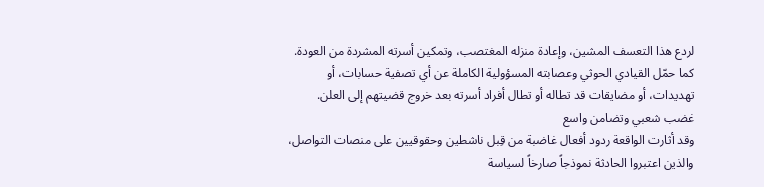لردع هذا التعسف المشين، وإعادة منزله المغتصب، وتمكين أسرته المشردة من العودة. كما حمّل القيادي الحوثي وعصابته المسؤولية الكاملة عن أي تصفية حسابات، أو تهديدات، أو مضايقات قد تطاله أو تطال أفراد أسرته بعد خروج قضيتهم إلى العلن.
غضب شعبي وتضامن واسع
وقد أثارت الواقعة ردود أفعال غاضبة من قِبل ناشطين وحقوقيين على منصات التواصل، والذين اعتبروا الحادثة نموذجاً صارخاً لسياسة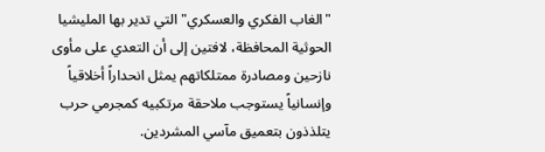"الغاب الفكري والعسكري" التي تدير بها المليشيا الحوثية المحافظة، لافتين إلى أن التعدي على مأوى نازحين ومصادرة ممتلكاتهم يمثل انحداراً أخلاقياً وإنسانياً يستوجب ملاحقة مرتكبيه كمجرمي حرب يتلذذون بتعميق مآسي المشردين.